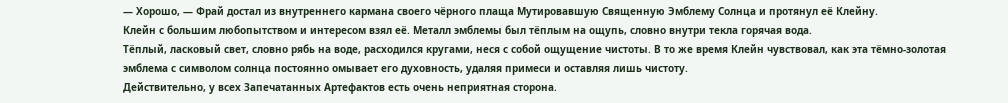— Хорошо, — Фрай достал из внутреннего кармана своего чёрного плаща Мутировавшую Священную Эмблему Солнца и протянул её Клейну.
Клейн с большим любопытством и интересом взял её. Металл эмблемы был тёплым на ощупь, словно внутри текла горячая вода.
Тёплый, ласковый свет, словно рябь на воде, расходился кругами, неся с собой ощущение чистоты. В то же время Клейн чувствовал, как эта тёмно-золотая эмблема с символом солнца постоянно омывает его духовность, удаляя примеси и оставляя лишь чистоту.
Действительно, у всех Запечатанных Артефактов есть очень неприятная сторона.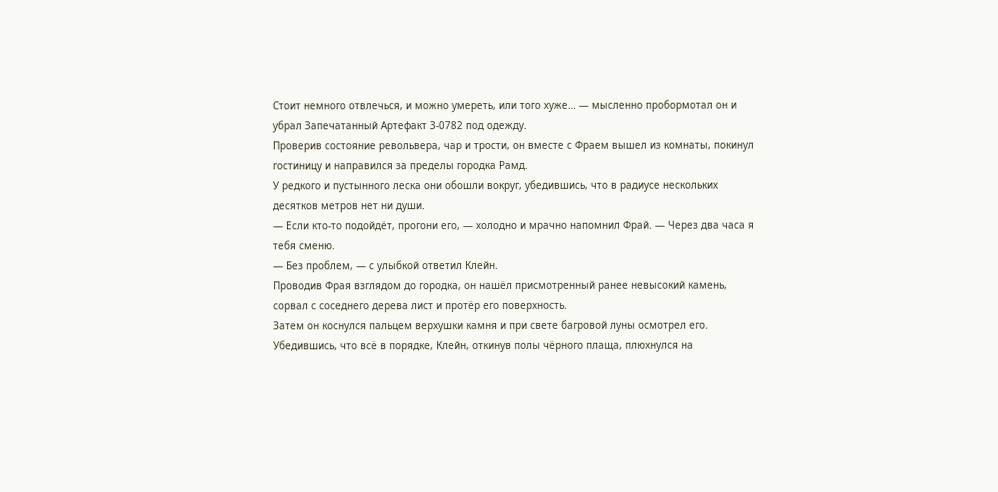Стоит немного отвлечься, и можно умереть, или того хуже… — мысленно пробормотал он и убрал Запечатанный Артефакт 3-0782 под одежду.
Проверив состояние револьвера, чар и трости, он вместе с Фраем вышел из комнаты, покинул гостиницу и направился за пределы городка Рамд.
У редкого и пустынного леска они обошли вокруг, убедившись, что в радиусе нескольких десятков метров нет ни души.
— Если кто-то подойдёт, прогони его, — холодно и мрачно напомнил Фрай. — Через два часа я тебя сменю.
— Без проблем, — с улыбкой ответил Клейн.
Проводив Фрая взглядом до городка, он нашёл присмотренный ранее невысокий камень, сорвал с соседнего дерева лист и протёр его поверхность.
Затем он коснулся пальцем верхушки камня и при свете багровой луны осмотрел его.
Убедившись, что всё в порядке, Клейн, откинув полы чёрного плаща, плюхнулся на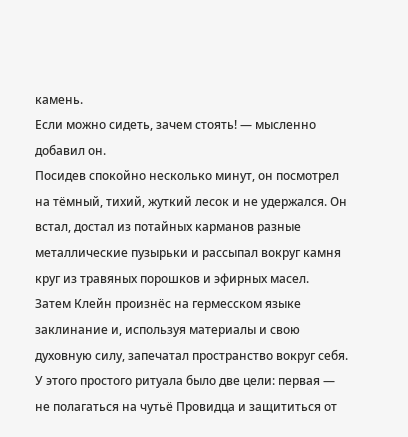камень.
Если можно сидеть, зачем стоять! — мысленно добавил он.
Посидев спокойно несколько минут, он посмотрел на тёмный, тихий, жуткий лесок и не удержался. Он встал, достал из потайных карманов разные металлические пузырьки и рассыпал вокруг камня круг из травяных порошков и эфирных масел.
Затем Клейн произнёс на гермесском языке заклинание и, используя материалы и свою духовную силу, запечатал пространство вокруг себя.
У этого простого ритуала было две цели: первая — не полагаться на чутьё Провидца и защититься от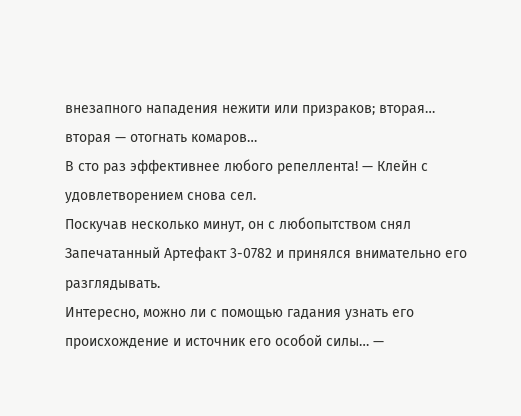внезапного нападения нежити или призраков; вторая… вторая — отогнать комаров…
В сто раз эффективнее любого репеллента! — Клейн с удовлетворением снова сел.
Поскучав несколько минут, он с любопытством снял Запечатанный Артефакт 3-0782 и принялся внимательно его разглядывать.
Интересно, можно ли с помощью гадания узнать его происхождение и источник его особой силы… —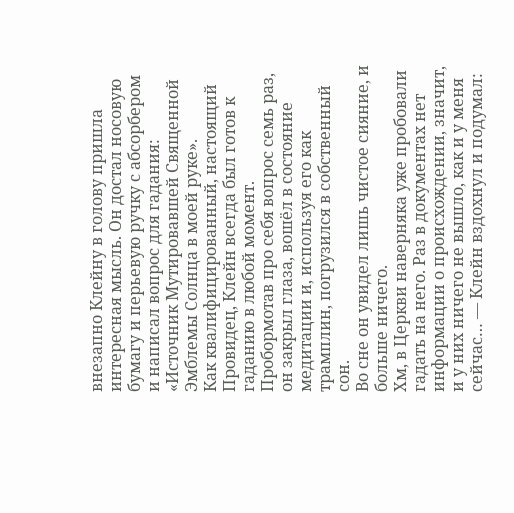внезапно Клейну в голову пришла интересная мысль. Он достал носовую бумагу и перьевую ручку с абсорбером и написал вопрос для гадания:
«Источник Мутировавшей Священной Эмблемы Солнца в моей руке».
Как квалифицированный, настоящий Провидец, Клейн всегда был готов к гаданию в любой момент.
Пробормотав про себя вопрос семь раз, он закрыл глаза, вошёл в состояние медитации и, используя его как трамплин, погрузился в собственный сон.
Во сне он увидел лишь чистое сияние, и больше ничего.
Хм, в Церкви наверняка уже пробовали гадать на него. Раз в документах нет информации о происхождении, значит, и у них ничего не вышло, как и у меня сейчас… — Клейн вздохнул и подумал: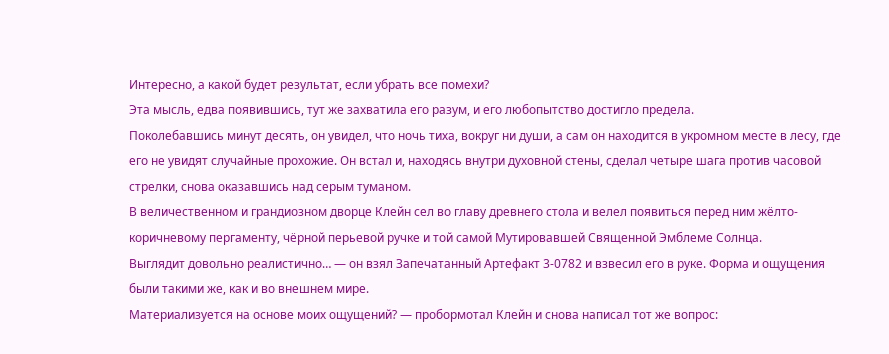Интересно, а какой будет результат, если убрать все помехи?
Эта мысль, едва появившись, тут же захватила его разум, и его любопытство достигло предела.
Поколебавшись минут десять, он увидел, что ночь тиха, вокруг ни души, а сам он находится в укромном месте в лесу, где его не увидят случайные прохожие. Он встал и, находясь внутри духовной стены, сделал четыре шага против часовой стрелки, снова оказавшись над серым туманом.
В величественном и грандиозном дворце Клейн сел во главу древнего стола и велел появиться перед ним жёлто-коричневому пергаменту, чёрной перьевой ручке и той самой Мутировавшей Священной Эмблеме Солнца.
Выглядит довольно реалистично… — он взял Запечатанный Артефакт 3-0782 и взвесил его в руке. Форма и ощущения были такими же, как и во внешнем мире.
Материализуется на основе моих ощущений? — пробормотал Клейн и снова написал тот же вопрос: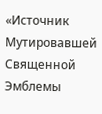«Источник Мутировавшей Священной Эмблемы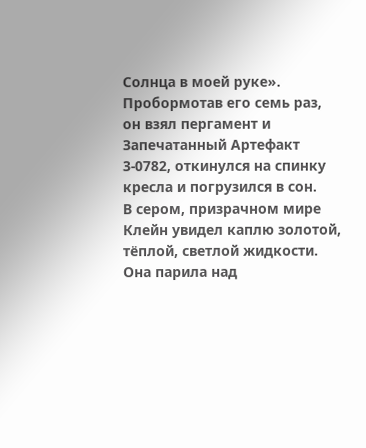Солнца в моей руке».
Пробормотав его семь раз, он взял пергамент и Запечатанный Артефакт 3-0782, откинулся на спинку кресла и погрузился в сон.
В сером, призрачном мире Клейн увидел каплю золотой, тёплой, светлой жидкости.
Она парила над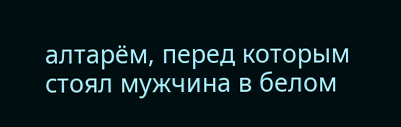алтарём, перед которым стоял мужчина в белом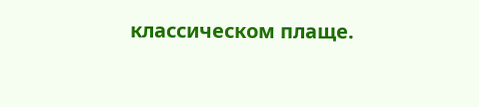классическом плаще.